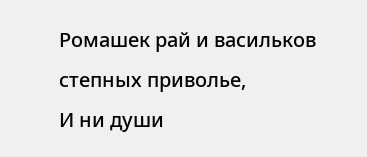Ромашек рай и васильков степных приволье,
И ни души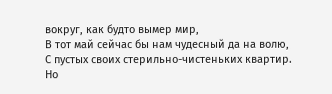вокруг, как будто вымер мир,
В тот май сейчас бы нам чудесный да на волю,
С пустых своих стерильно-чистеньких квартир.
Но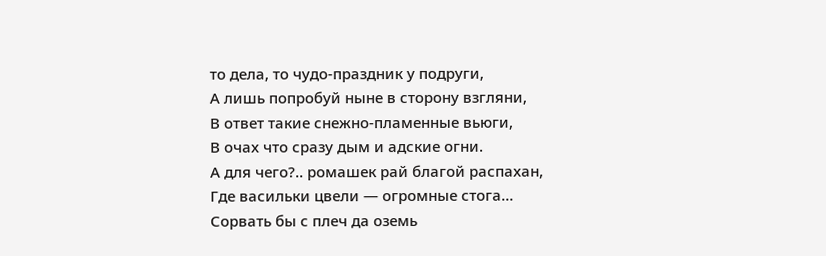то дела, то чудо-праздник у подруги,
А лишь попробуй ныне в сторону взгляни,
В ответ такие снежно-пламенные вьюги,
В очах что сразу дым и адские огни.
А для чего?.. ромашек рай благой распахан,
Где васильки цвели — огромные стога…
Сорвать бы с плеч да оземь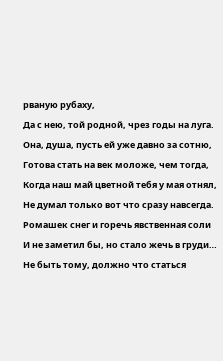рваную рубаху,
Да с нею, той родной, чрез годы на луга.
Она, душа, пусть ей уже давно за сотню,
Готова стать на век моложе, чем тогда,
Когда наш май цветной тебя у мая отнял,
Не думал только вот что сразу навсегда.
Ромашек снег и горечь явственная соли
И не заметил бы, но стало жечь в груди…
Не быть тому, должно что статься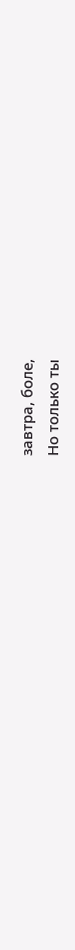завтра, боле,
Но только ты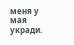меня у мая укради.